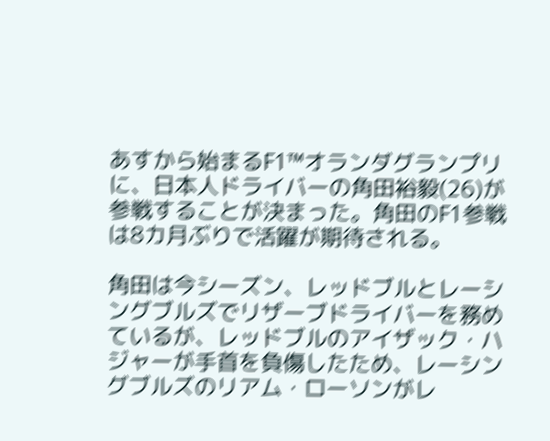あすから始まるF1™オランダグランプリに、日本人ドライバーの角田裕毅(26)が参戦することが決まった。角田のF1参戦は8カ月ぶりで活躍が期待される。

角田は今シーズン、レッドブルとレーシングブルズでリザーブドライバーを務めているが、レッドブルのアイザック・ハジャーが手首を負傷したため、レーシングブルズのリアム・ローソンがレ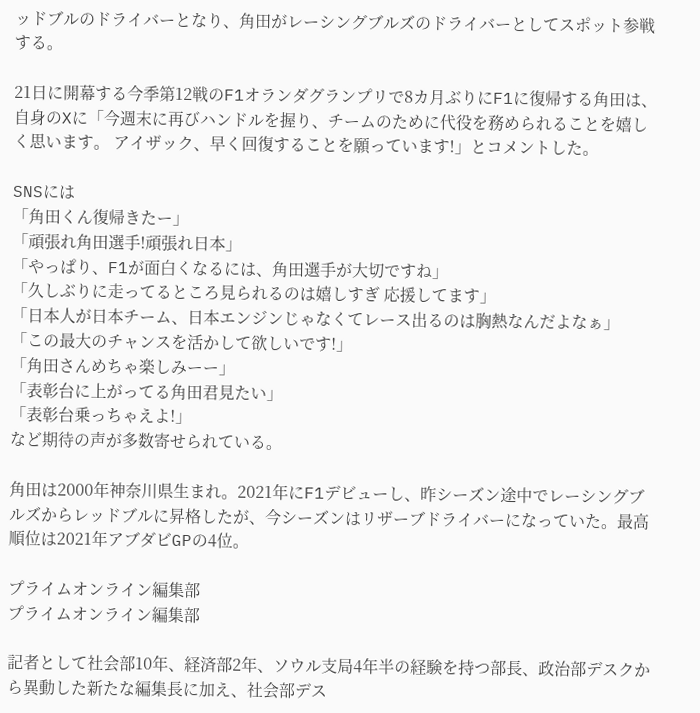ッドブルのドライバーとなり、角田がレーシングブルズのドライバーとしてスポット参戦する。

21日に開幕する今季第12戦のF1オランダグランプリで8カ月ぶりにF1に復帰する角田は、自身のXに「今週末に再びハンドルを握り、チームのために代役を務められることを嬉しく思います。 アイザック、早く回復することを願っています!」とコメントした。

SNSには
「角田くん復帰きたー」
「頑張れ角田選手!頑張れ日本」
「やっぱり、F1が面白くなるには、角田選手が大切ですね」
「久しぶりに走ってるところ見られるのは嬉しすぎ 応援してます」
「日本人が日本チーム、日本エンジンじゃなくてレース出るのは胸熱なんだよなぁ」
「この最大のチャンスを活かして欲しいです!」
「角田さんめちゃ楽しみーー」
「表彰台に上がってる角田君見たい」
「表彰台乗っちゃえよ!」
など期待の声が多数寄せられている。

角田は2000年神奈川県生まれ。2021年にF1デビューし、昨シーズン途中でレーシングブルズからレッドブルに昇格したが、今シーズンはリザーブドライバーになっていた。最高順位は2021年アブダビGPの4位。

プライムオンライン編集部
プライムオンライン編集部

記者として社会部10年、経済部2年、ソウル支局4年半の経験を持つ部長、政治部デスクから異動した新たな編集長に加え、社会部デス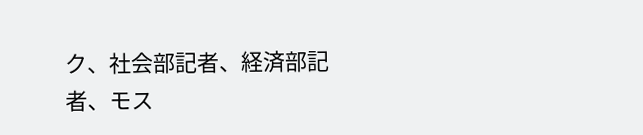ク、社会部記者、経済部記者、モス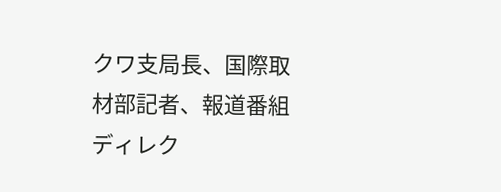クワ支局長、国際取材部記者、報道番組ディレク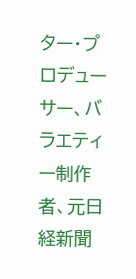ター・プロデューサー、バラエティー制作者、元日経新聞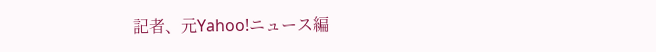記者、元Yahoo!ニュース編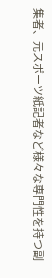集者、元スポーツ紙記者など様々な専門性を持つ副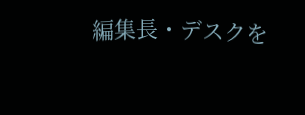編集長・デスクを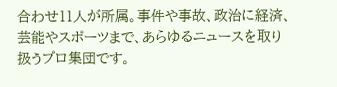合わせ11人が所属。事件や事故、政治に経済、芸能やスポーツまで、あらゆるニュースを取り扱うプロ集団です。